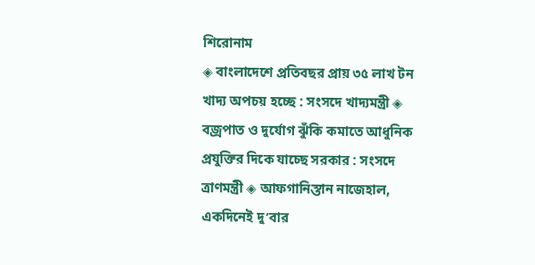শিরোনাম
◈ বাংলাদেশে প্রতিবছর প্রায় ৩৫ লাখ টন খাদ্য অপচয় হচ্ছে : সংসদে খাদ্যমন্ত্রী ◈ বজ্রপাত ও দুর্যোগ ঝুঁকি কমাতে আধুনিক প্রযুক্তির দিকে যাচ্ছে সরকার : সংসদে ত্রাণমন্ত্রী ◈ আফগা‌নিস্তান নাজেহাল, একদিনেই দু’বার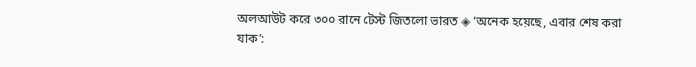অলআউট করে ৩০০ রা‌নে টেস্ট জিতলো ভারত ◈ ‘অনেক হয়েছে, এবার শেষ করা যাক’: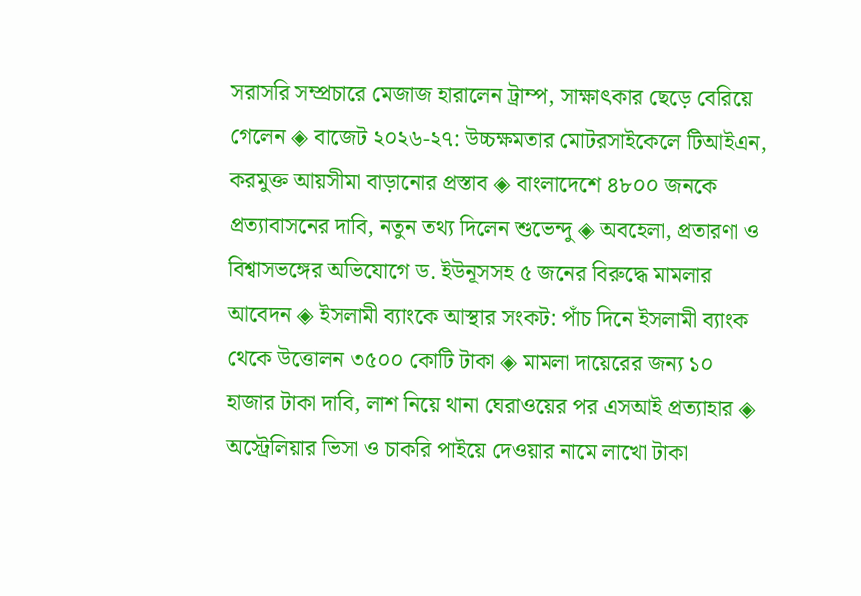সরাসরি সম্প্রচারে মেজাজ হারালেন ট্রাম্প, সাক্ষাৎকার ছেড়ে বেরিয়ে গেলেন ◈ বাজেট ২০২৬-২৭: উচ্চক্ষমতার মোটরসাইকেলে টিআইএন, করমুক্ত আয়সীমা বাড়ানোর প্রস্তাব ◈ বাংলাদেশে ৪৮০০ জনকে প্রত্যাবাসনের দাবি, নতুন তথ্য দিলেন শুভেন্দু ◈ অবহেলা, প্রতারণা ও বিশ্বাসভঙ্গের অভিযোগে ড. ইউনূসসহ ৫ জনের বিরুদ্ধে মামলার আবেদন ◈ ইসলামী ব্যাংকে আস্থার সংকট: পাঁচ দিনে ইসলামী ব্যাংক থেকে উত্তোলন ৩৫০০ কোটি টাকা ◈ মামলা দায়েরের জন্য ১০ হাজার টাকা দাবি, লাশ নিয়ে থানা ঘেরাওয়ের পর এসআই প্রত্যাহার ◈ অস্ট্রেলিয়ার ভিসা ও চাকরি পাইয়ে দেওয়ার নামে লাখো টাকা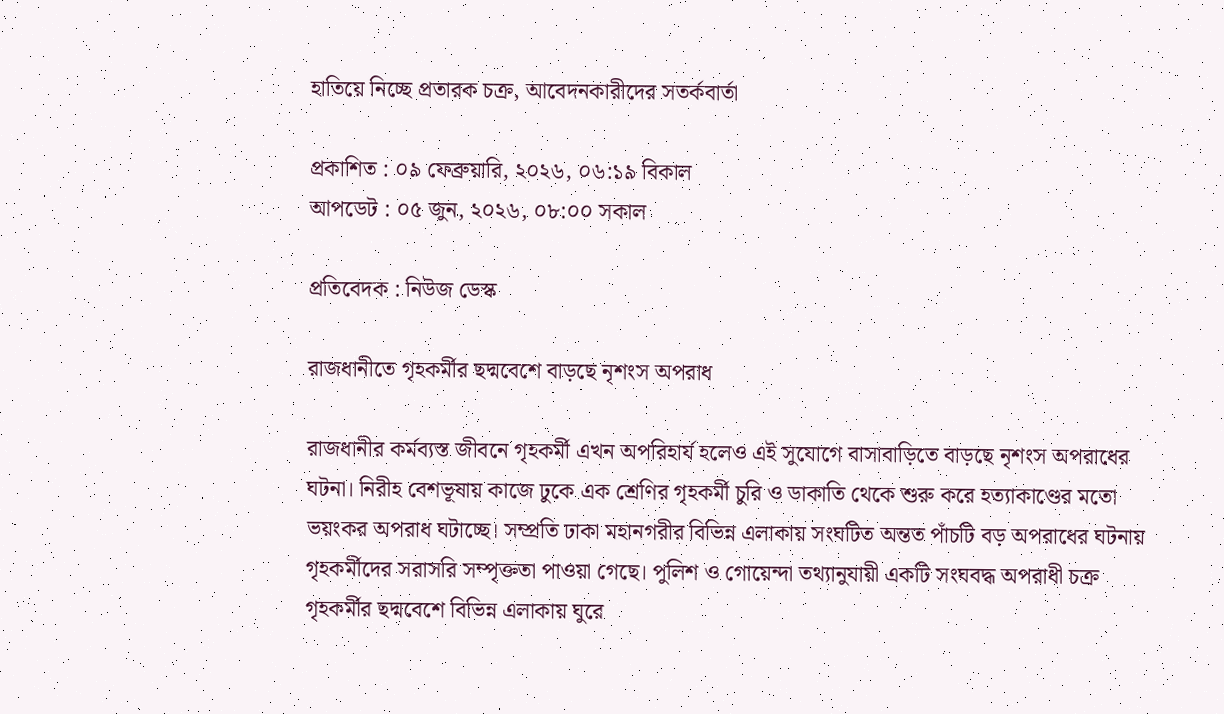হাতিয়ে নিচ্ছে প্রতারক চক্র, আবেদনকারীদের সতর্কবার্তা

প্রকাশিত : ০৯ ফেব্রুয়ারি, ২০২৬, ০৬:১৯ বিকাল
আপডেট : ০৫ জুন, ২০২৬, ০৮:০০ সকাল

প্রতিবেদক : নিউজ ডেস্ক

রাজধানীতে গৃহকর্মীর ছদ্মবেশে বাড়ছে নৃশংস অপরাধ

রাজধানীর কর্মব্যস্ত জীবনে গৃহকর্মী এখন অপরিহার্য হলেও এই সুযোগে বাসাবাড়িতে বাড়ছে নৃশংস অপরাধের ঘটনা। নিরীহ বেশভূষায় কাজে ঢুকে এক শ্রেণির গৃহকর্মী চুরি ও ডাকাতি থেকে শুরু করে হত্যাকাণ্ডের মতো ভয়ংকর অপরাধ ঘটাচ্ছে। সম্প্রতি ঢাকা মহানগরীর বিভিন্ন এলাকায় সংঘটিত অন্তত পাঁচটি বড় অপরাধের ঘটনায় গৃহকর্মীদের সরাসরি সম্পৃক্ততা পাওয়া গেছে। পুলিশ ও গোয়েন্দা তথ্যানুযায়ী একটি সংঘবদ্ধ অপরাধী চক্র গৃহকর্মীর ছদ্মবেশে বিভিন্ন এলাকায় ঘুরে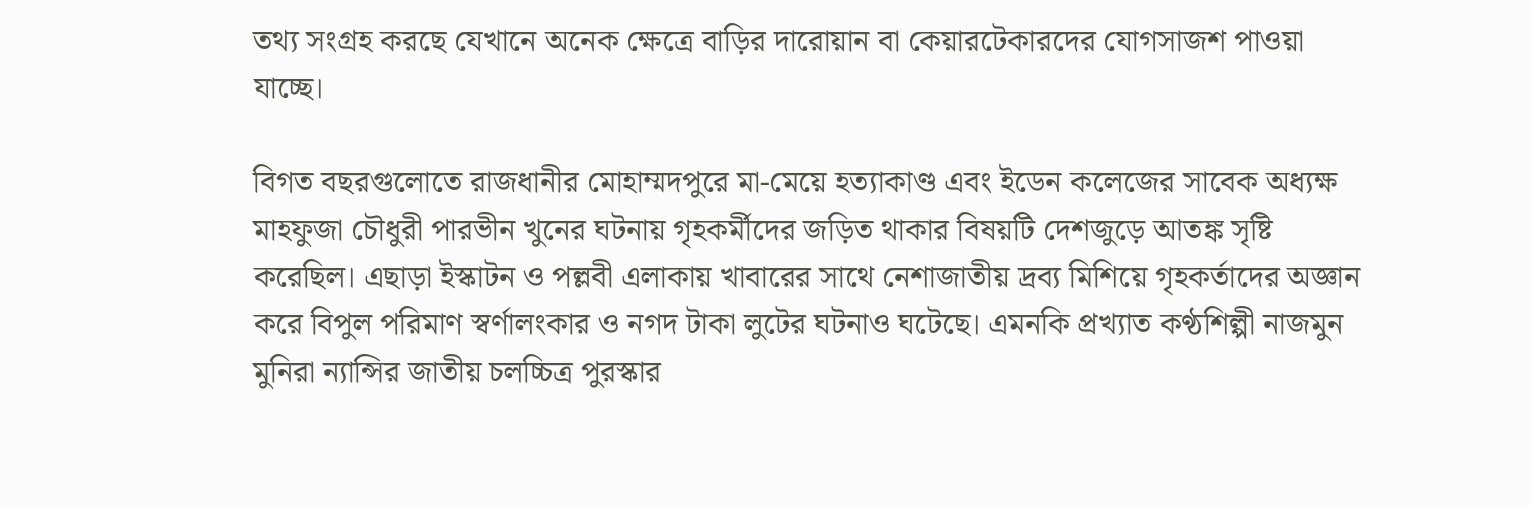তথ্য সংগ্রহ করছে যেখানে অনেক ক্ষেত্রে বাড়ির দারোয়ান বা কেয়ারটেকারদের যোগসাজশ পাওয়া যাচ্ছে।

বিগত বছরগুলোতে রাজধানীর মোহাম্মদপুরে মা-মেয়ে হত্যাকাণ্ড এবং ইডেন কলেজের সাবেক অধ্যক্ষ মাহফুজা চৌধুরী পারভীন খুনের ঘটনায় গৃহকর্মীদের জড়িত থাকার বিষয়টি দেশজুড়ে আতঙ্ক সৃষ্টি করেছিল। এছাড়া ইস্কাটন ও পল্লবী এলাকায় খাবারের সাথে নেশাজাতীয় দ্রব্য মিশিয়ে গৃহকর্তাদের অজ্ঞান করে বিপুল পরিমাণ স্বর্ণালংকার ও নগদ টাকা লুটের ঘটনাও ঘটেছে। এমনকি প্রখ্যাত কণ্ঠশিল্পী নাজমুন মুনিরা ন্যান্সির জাতীয় চলচ্চিত্র পুরস্কার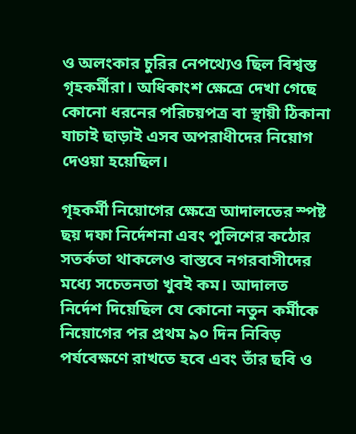ও অলংকার চুরির নেপথ্যেও ছিল বিশ্বস্ত গৃহকর্মীরা। অধিকাংশ ক্ষেত্রে দেখা গেছে কোনো ধরনের পরিচয়পত্র বা স্থায়ী ঠিকানা যাচাই ছাড়াই এসব অপরাধীদের নিয়োগ দেওয়া হয়েছিল।

গৃহকর্মী নিয়োগের ক্ষেত্রে আদালতের স্পষ্ট ছয় দফা নির্দেশনা এবং পুলিশের কঠোর সতর্কতা থাকলেও বাস্তবে নগরবাসীদের মধ্যে সচেতনতা খুবই কম। আদালত নির্দেশ দিয়েছিল যে কোনো নতুন কর্মীকে নিয়োগের পর প্রথম ৯০ দিন নিবিড় পর্যবেক্ষণে রাখতে হবে এবং তাঁর ছবি ও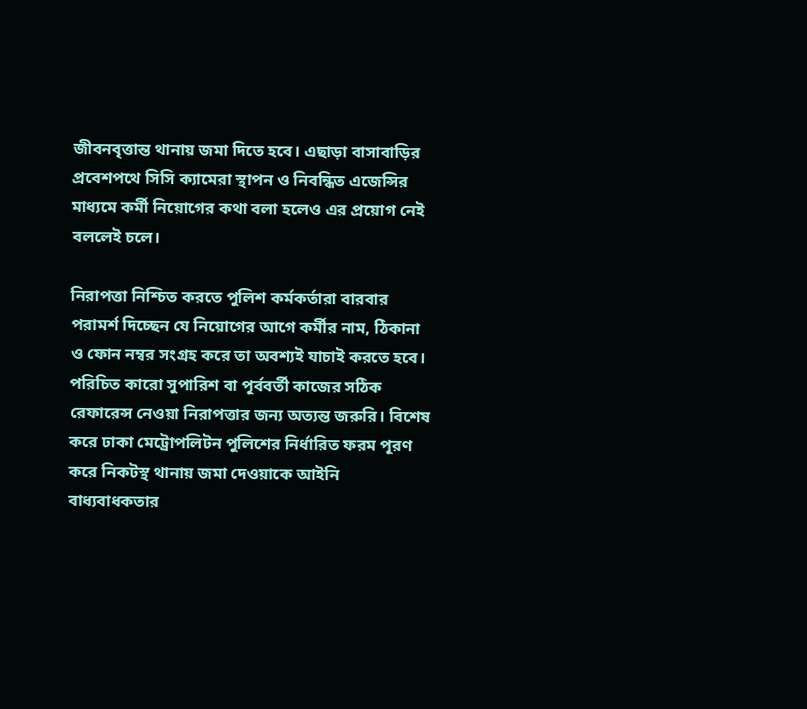জীবনবৃত্তান্ত থানায় জমা দিতে হবে। এছাড়া বাসাবাড়ির প্রবেশপথে সিসি ক্যামেরা স্থাপন ও নিবন্ধিত এজেন্সির মাধ্যমে কর্মী নিয়োগের কথা বলা হলেও এর প্রয়োগ নেই বললেই চলে।

নিরাপত্তা নিশ্চিত করতে পুলিশ কর্মকর্তারা বারবার পরামর্শ দিচ্ছেন যে নিয়োগের আগে কর্মীর নাম, ঠিকানা ও ফোন নম্বর সংগ্রহ করে তা অবশ্যই যাচাই করতে হবে। পরিচিত কারো সুপারিশ বা পূর্ববর্তী কাজের সঠিক রেফারেন্স নেওয়া নিরাপত্তার জন্য অত্যন্ত জরুরি। বিশেষ করে ঢাকা মেট্রোপলিটন পুলিশের নির্ধারিত ফরম পূরণ করে নিকটস্থ থানায় জমা দেওয়াকে আইনি বাধ্যবাধকতার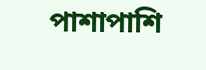পাশাপাশি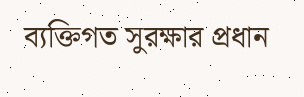ব্যক্তিগত সুরক্ষার প্রধান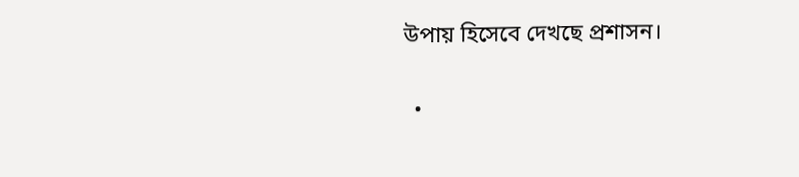উপায় হিসেবে দেখছে প্রশাসন।

  •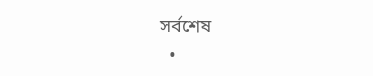সর্বশেষ
  •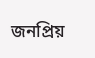জনপ্রিয়